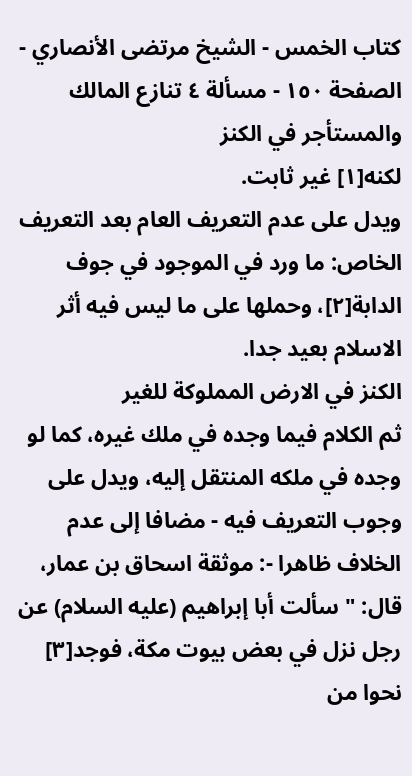كتاب الخمس - الشيخ مرتضى الأنصاري - الصفحة ١٥٠ - مسألة ٤ تنازع المالك والمستأجر في الكنز
لكنه[١] غير ثابت.
ويدل على عدم التعريف العام بعد التعريف الخاص: ما ورد في الموجود في جوف الدابة[٢]، وحملها على ما ليس فيه أثر الاسلام بعيد جدا.
الكنز في الارض المملوكة للغير
ثم الكلام فيما وجده في ملك غيره، كما لو وجده في ملكه المنتقل إليه، ويدل على وجوب التعريف فيه - مضافا إلى عدم الخلاف ظاهرا -: موثقة اسحاق بن عمار، قال: " سألت أبا إبراهيم (عليه السلام) عن رجل نزل في بعض بيوت مكة، فوجد[٣] نحوا من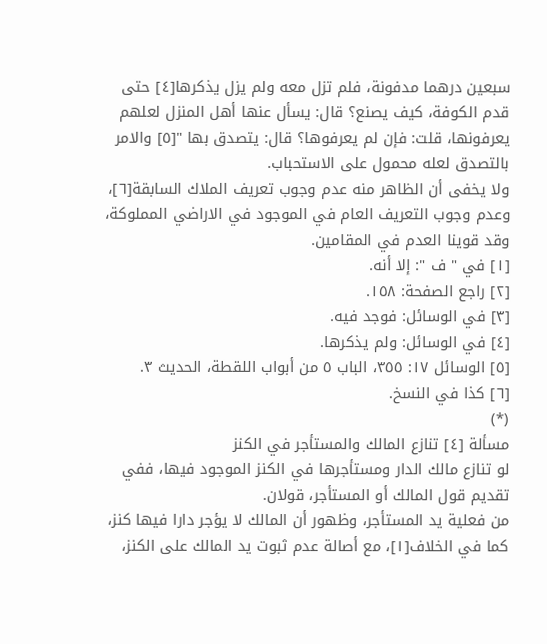سبعين درهما مدفونة، فلم تزل معه ولم يزل يذكرها[٤] حتى قدم الكوفة، كيف يصنع؟ قال: يسأل عنها أهل المنزل لعلهم يعرفونها، قلت: فإن لم يعرفوها؟ قال: يتصدق بها "[٥] والامر بالتصدق لعله محمول على الاستحباب.
ولا يخفى أن الظاهر منه عدم وجوب تعريف الملاك السابقة[٦]، وعدم وجوب التعريف العام في الموجود في الاراضي المملوكة، وقد قوينا العدم في المقامين.
[١] في " ف ": إلا أنه.
[٢] راجع الصفحة: ١٥٨.
[٣] في الوسائل: فوجد فيه.
[٤] في الوسائل: ولم يذكرها.
[٥] الوسائل ١٧: ٣٥٥، الباب ٥ من أبواب اللقطة، الحديث ٣.
[٦] كذا في النسخ.
(*)
مسألة [٤] تنازع المالك والمستأجر في الكنز
لو تنازع مالك الدار ومستأجرها في الكنز الموجود فيها، ففي تقديم قول المالك أو المستأجر، قولان.
من فعلية يد المستأجر، وظهور أن المالك لا يؤجر دارا فيها كنز، كما في الخلاف[١]، مع أصالة عدم ثبوت يد المالك على الكنز،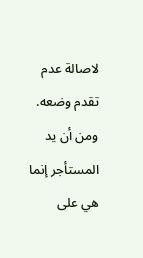لاصالة عدم تقدم وضعه.
ومن أن يد المستأجر إنما هي على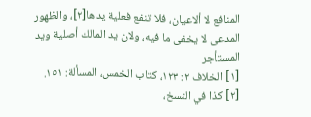المنافع لا ألاعيان، فلا تنفع فعلية يدها[٢]، والظهور المدعى لا يخفى ما فيه، ولان يد المالك أصلية ويد المستأجر
[١] الخلاف ٢: ١٢٣، كتاب الخمس، المسألة: ١٥١.
[٢] كذا في النسخ،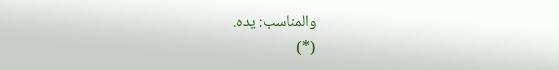والمناسب: يده.
(*)